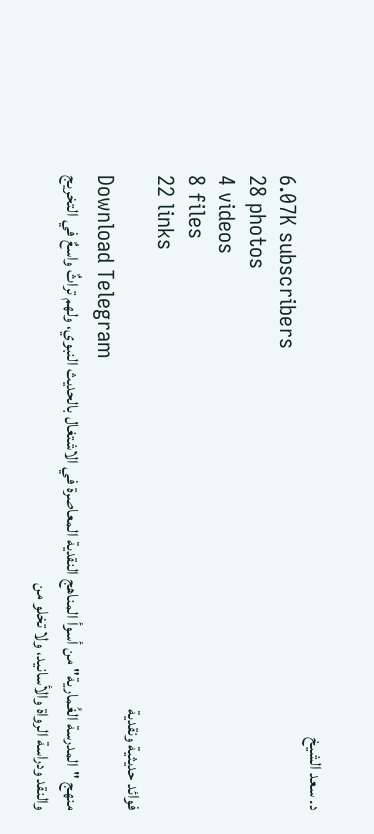د. سعد الشيخ
6.07K subscribers
28 photos
4 videos
8 files
22 links
فوائد حديثية ونقدية
Download Telegram
منهج "المدرسة الغُمارية" من أسوأ المناهج النقدية المعاصرة في الاشتغال بالحديث النبوي، ولهم تراثٌ واسعٌ في التخريج والنقد ودراسة الرواة والأسانيد، ولا تخلو من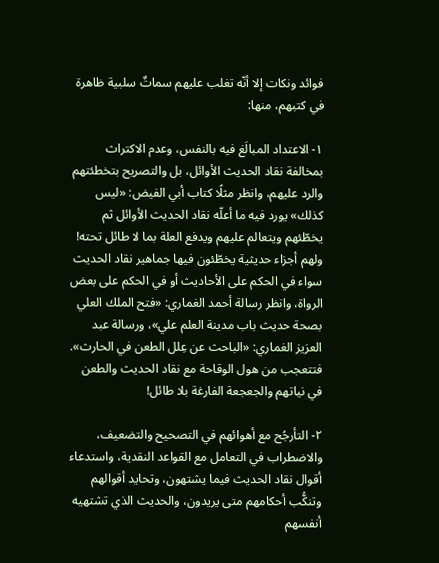فوائد ونكات إلا أنّه تغلب عليهم سماتٌ سلبية ظاهرة في كتبهم، منها:

١- الاعتداد المبالَغ فيه بالنفس، وعدم الاكتراث بمخالفة نقاد الحديث الأوائل، بل والتصريح بتخطئتهم والرد عليهم، وانظر مثلًا كتاب أبي الفيض: «ليس كذلك» يورد فيه ما أعلّه نقاد الحديث الأوائل ثم يخطّئهم ويتعالم عليهم ويدفع العلة بما لا طائل تحته! ولهم أجزاء حديثية يخطّئون فيها جماهير نقاد الحديث سواء في الحكم على الأحاديث أو في الحكم على بعض الرواة، وانظر رسالة أحمد الغماري: «فتح الملك العلي بصحة حديث باب مدينة العلم علي»، ورسالة عبد العزيز الغماري: «الباحث عن عِلل الطعن في الحارث». فتتعجب من هول الوقاحة مع نقاد الحديث والطعن في نياتهم والجعجعة الفارغة بلا طائل!

٢- التأرجُح مع أهوائهم في التصحيح والتضعيف، والاضطراب في التعامل مع القواعد النقدية، واستدعاء أقوال نقاد الحديث فيما يشتهون، وتحايد أقوالهم وتنكُّب أحكامهم متى يريدون، والحديث الذي تشتهيه أنفسهم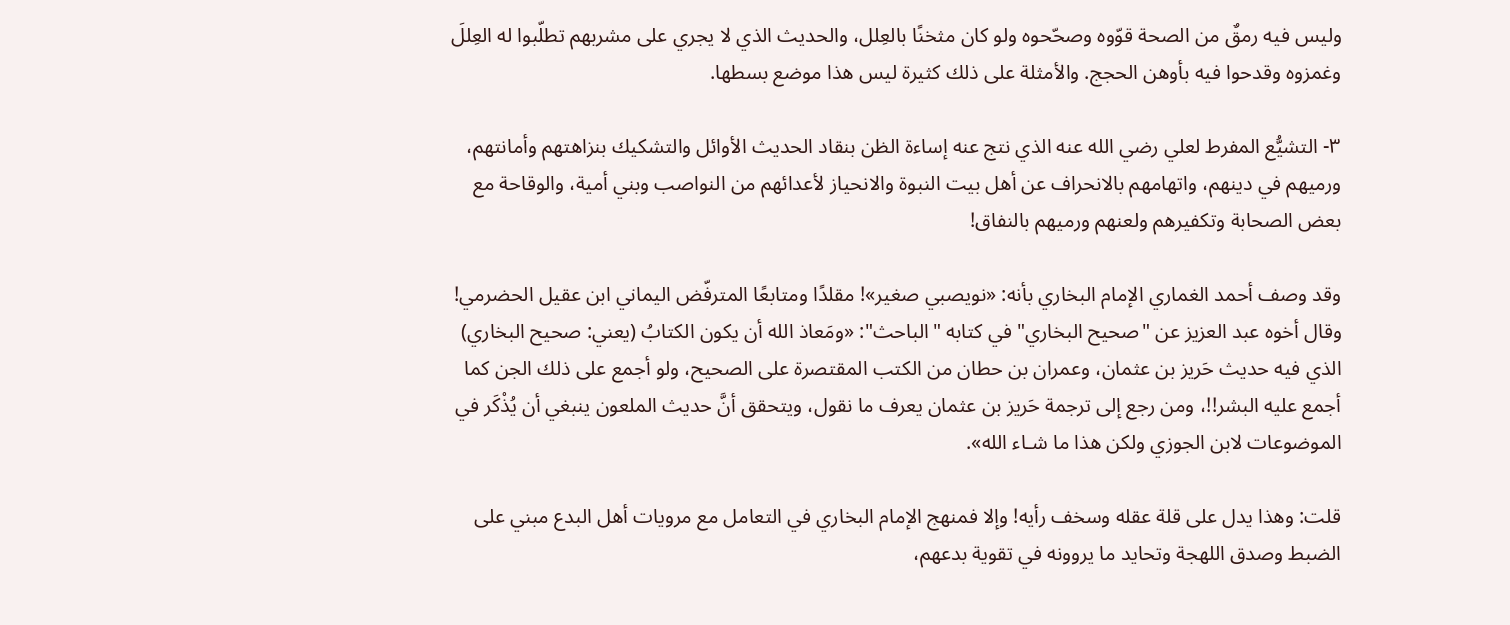وليس فيه رمقٌ من الصحة قوّوه وصحّحوه ولو كان مثخنًا بالعِلل، والحديث الذي لا يجري على مشربهم تطلّبوا له العِللَ وغمزوه وقدحوا فيه بأوهن الحجج. والأمثلة على ذلك كثيرة ليس هذا موضع بسطها.

٣- التشيُّع المفرط لعلي رضي الله عنه الذي نتج عنه إساءة الظن بنقاد الحديث الأوائل والتشكيك بنزاهتهم وأمانتهم، ورميهم في دينهم، واتهامهم بالانحراف عن أهل بيت النبوة والانحياز لأعدائهم من النواصب وبني أمية، والوقاحة مع بعض الصحابة وتكفيرهم ولعنهم ورميهم بالنفاق!

وقد وصف أحمد الغماري الإمام البخاري بأنه: «نويصبي صغير»! مقلدًا ومتابعًا المترفّض اليماني ابن عقيل الحضرمي! وقال أخوه عبد العزيز عن "صحيح البخاري" في كتابه "الباحث": «ومَعاذ الله أن يكون الكتابُ (يعني: صحيح البخاري) الذي فيه حديث حَريز بن عثمان، وعمران بن حطان من الكتب المقتصرة على الصحيح، ولو أجمع على ذلك الجن كما أجمع عليه البشر!!، ومن رجع إلى ترجمة حَريز بن عثمان يعرف ما نقول، ويتحقق أنَّ حديث الملعون ينبغي أن يُذْكَر في الموضوعات لابن الجوزي ولكن هذا ما شـاء الله».

قلت: وهذا يدل على قلة عقله وسخف رأيه! وإلا فمنهج الإمام البخاري في التعامل مع مرويات أهل البدع مبني على الضبط وصدق اللهجة وتحايد ما يروونه في تقوية بدعهم،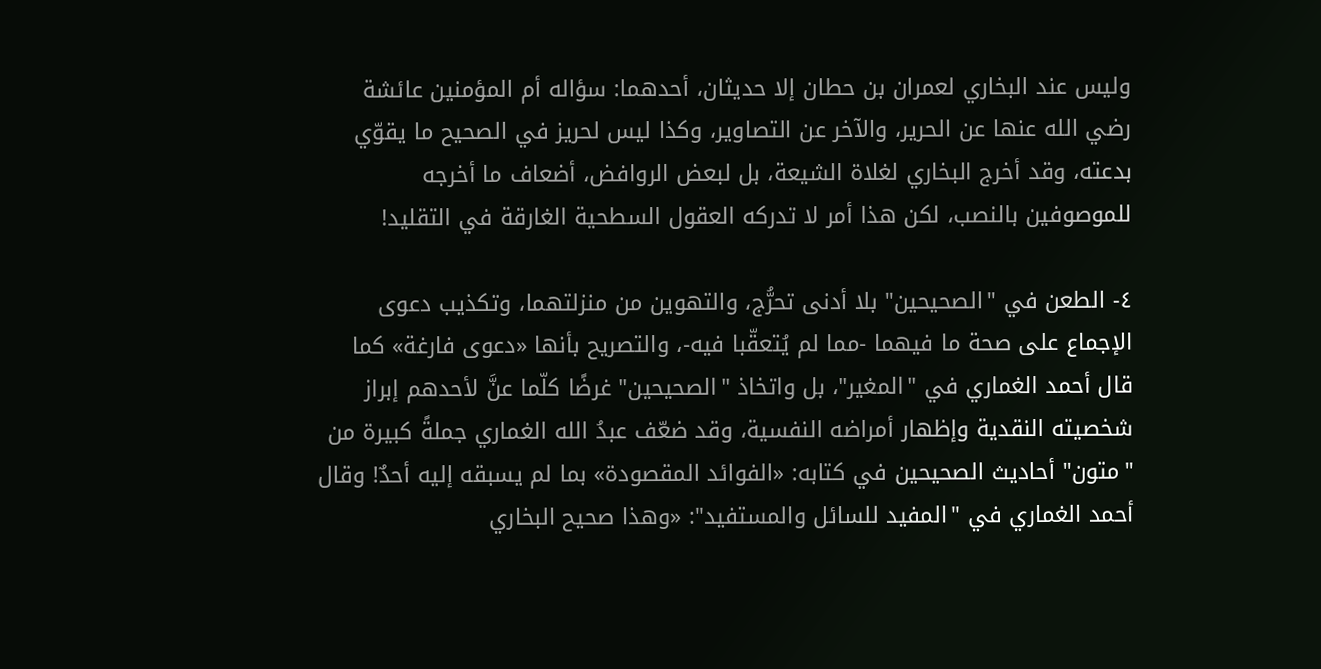وليس عند البخاري لعمران بن حطان إلا حديثان، أحدهما: سؤاله أم المؤمنين عائشة رضي الله عنها عن الحرير، والآخر عن التصاوير، وكذا ليس لحريز في الصحيح ما يقوّي بدعته، وقد أخرج البخاري لغلاة الشيعة، بل لبعض الروافض، أضعاف ما أخرجه للموصوفين بالنصب، لكن هذا أمر لا تدركه العقول السطحية الغارقة في التقليد!

٤- الطعن في "الصحيحين" بلا أدنى تحرُّج، والتهوين من منزلتهما، وتكذيب دعوى الإجماع على صحة ما فيهما -مما لم يُتعقّبا فيه-، والتصريح بأنها «دعوى فارغة» كما قال أحمد الغماري في "المغير"، بل واتخاذ "الصحيحين" غرضًا كلّما عنَّ لأحدهم إبراز شخصيته النقدية وإظهار أمراضه النفسية، وقد ضعّف عبدُ الله الغماري جملةً كبيرة من "متون" أحاديث الصحيحين في كتابه: «الفوائد المقصودة» بما لم يسبقه إليه أحدٌ! وقال أحمد الغماري في "المفيد للسائل والمستفيد": «وهذا صحيح البخاري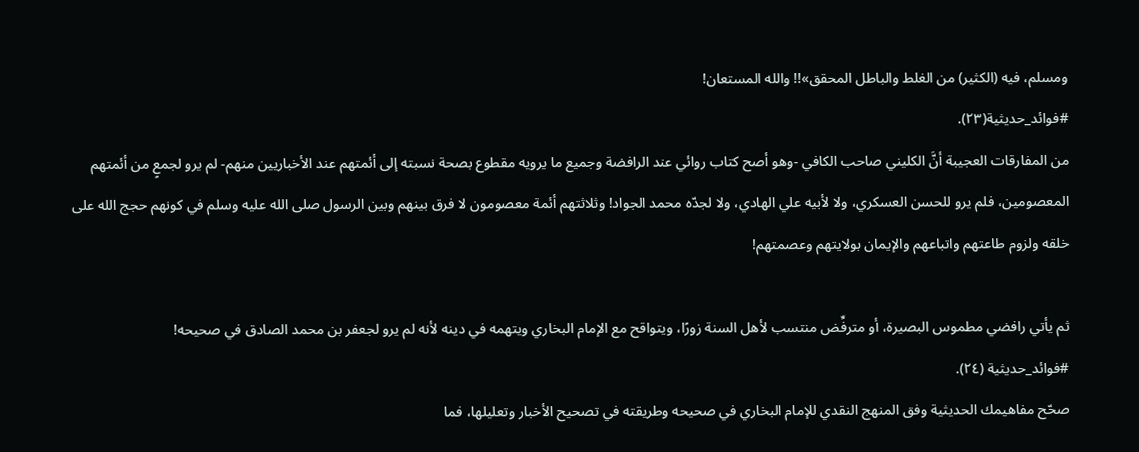ومسلم، فيه (الكثير) من الغلط والباطل المحقق»!! والله المستعان!
#فوائد_حديثية(٢٣).
من المفارقات العجيبة أنَّ الكليني صاحب الكافي -وهو أصح كتاب روائي عند الرافضة وجميع ما يرويه مقطوع بصحة نسبته إلى أئمتهم عند الأخباريين منهم- لم يرو لجمعٍ من أئمتهم المعصومين، فلم يرو للحسن العسكري، ولا لأبيه علي الهادي، ولا لجدّه محمد الجواد! وثلاثتهم أئمة معصومون لا فرق بينهم وبين الرسول صلى الله عليه وسلم في كونهم حجج الله على خلقه ولزوم طاعتهم واتباعهم والإيمان بولايتهم وعصمتهم!

ثم يأتي رافضي مطموس البصيرة، أو مترفِّض منتسب لأهل السنة زورًا، ويتواقح مع الإمام البخاري ويتهمه في دينه لأنه لم يرو لجعفر بن محمد الصادق في صحيحه!
#فوائد_حديثية (٢٤).
صحّح مفاهيمك الحديثية وفق المنهج النقدي للإمام البخاري في صحيحه وطريقته في تصحيح الأخبار وتعليلها، فما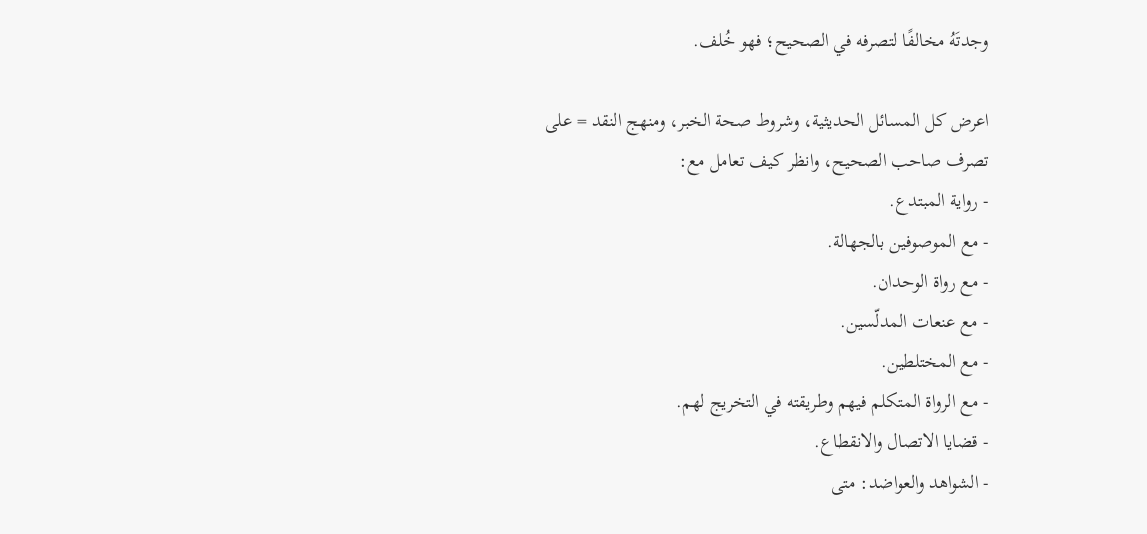وجدتَهُ مخالفًا لتصرفه في الصحيح؛ فهو خُلف.

اعرض كل المسائل الحديثية، وشروط صحة الخبر، ومنهج النقد = على تصرف صاحب الصحيح، وانظر كيف تعامل مع:
- رواية المبتدع.
- مع الموصوفين بالجهالة.
- مع رواة الوحدان.
- مع عنعات المدلّسين.
- مع المختلطين.
- مع الرواة المتكلم فيهم وطريقته في التخريج لهم.
- قضايا الاتصال والانقطاع.
- الشواهد والعواضد: متى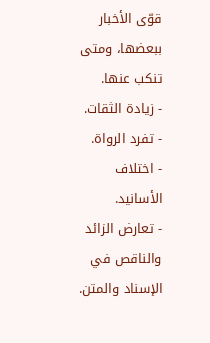قوّى الأخبار ببعضها، ومتى تنكب عنها.
- زيادة الثقات.
- تفرد الرواة.
- اختلاف الأسانيد.
- تعارض الزائد والناقص في الإسناد والمتن.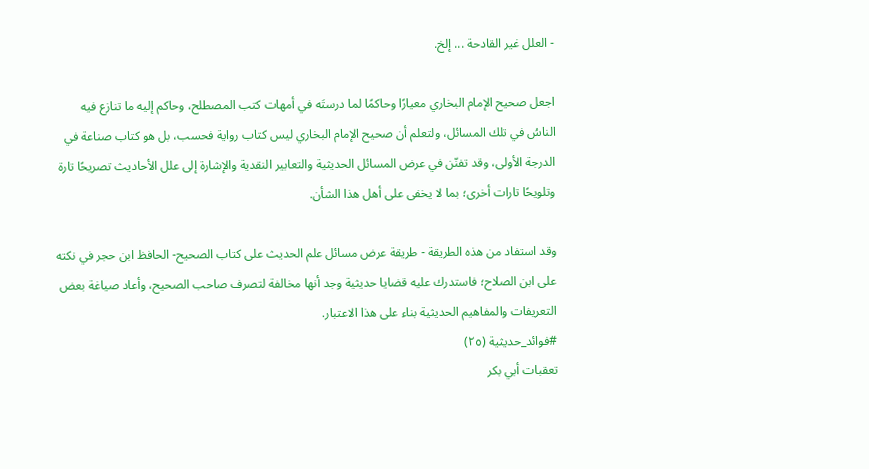- العلل غير القادحة ... إلخ.

اجعل صحيح الإمام البخاري معيارًا وحاكمًا لما درستَه في أمهات كتب المصطلح، وحاكم إليه ما تنازع فيه الناسُ في تلك المسائل، ولتعلم أن صحيح الإمام البخاري ليس كتاب رواية فحسب، بل هو كتاب صناعة في الدرجة الأولى، وقد تفنّن في عرض المسائل الحديثية والتعابير النقدية والإشارة إلى علل الأحاديث تصريحًا تارة وتلويحًا تارات أخرى؛ بما لا يخفى على أهل هذا الشأن.

وقد استفاد من هذه الطريقة - طريقة عرض مسائل علم الحديث على كتاب الصحيح- الحافظ ابن حجر في نكته على ابن الصلاح؛ فاستدرك عليه قضايا حديثية وجد أنها مخالفة لتصرف صاحب الصحيح، وأعاد صياغة بعض التعريفات والمفاهيم الحديثية بناء على هذا الاعتبار.
#فوائد_حديثية (٢٥)
تعقبات أبي بكر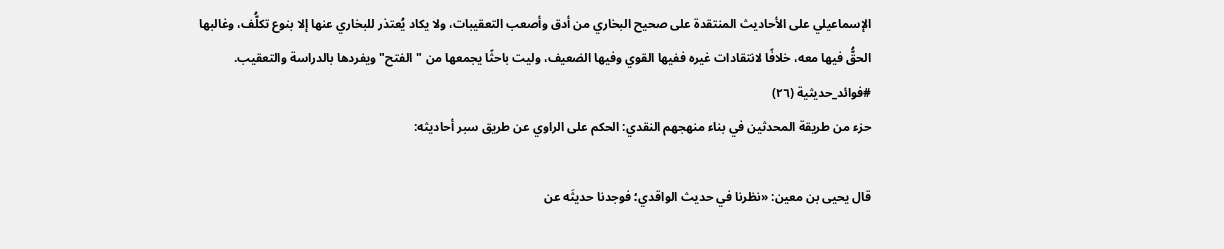الإسماعيلي على الأحاديث المنتقدة على صحيح البخاري من أدق وأصعب التعقيبات، ولا يكاد يُعتذر للبخاري عنها إلا بنوع تكلُّف، وغالبها الحقُّ فيها معه، خلافًا لانتقادات غيره ففيها القوي وفيها الضعيف، وليت باحثًا يجمعها من "الفتح" ويفردها بالدراسة والتعقيب.
#فوائد_حديثية (٢٦)
حزء من طريقة المحدثين في بناء منهجهم النقدي: الحكم على الراوي عن طريق سبر أحاديثه:

قال يحيى بن معين: «نظرنا ‌في ‌حديث ‌الواقدي؛ فوجدنا حديثَه عن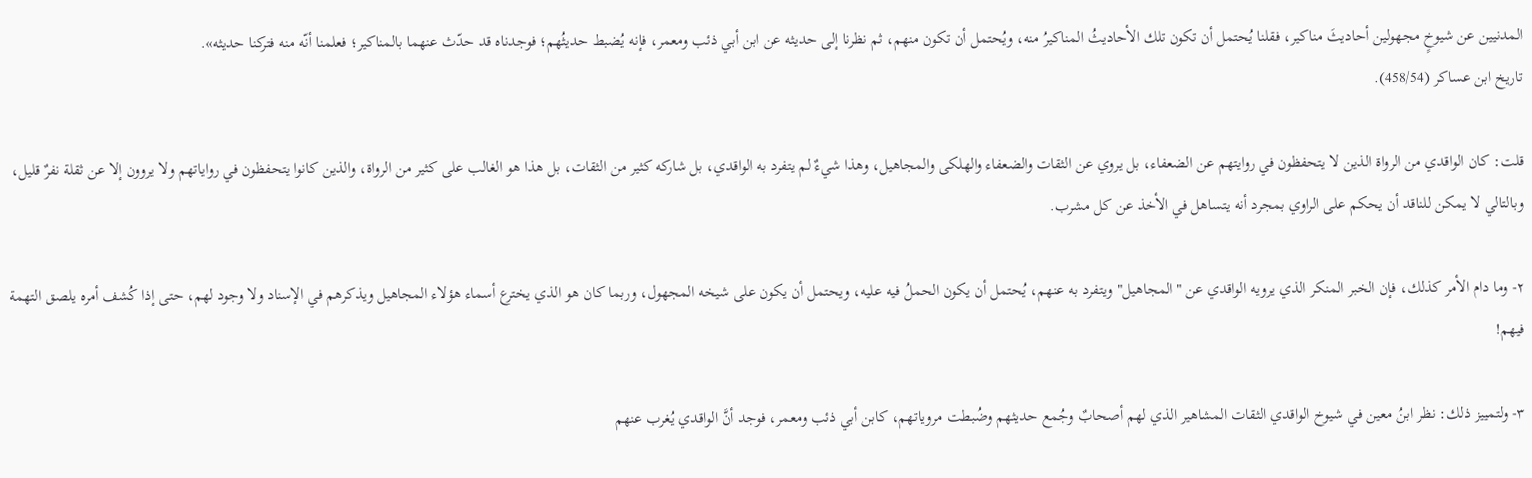المدنيين عن شيوخٍ مجهولين أحاديثَ مناكير، فقلنا يُحتمل أن تكون تلك الأحاديثُ المناكيرُ منه، ويُحتمل أن تكون منهم، ثم نظرنا إلى حديثه عن ابن أبي ذئب ومعمر، فإنه يُضبط حديثُهم؛ فوجدناه قد حدّث عنهما بالمناكير؛ فعلمنا أنّه منه فتركنا حديثه».
تاريخ ابن عساكر (458/54).

قلت: كان الواقدي من الرواة الذين لا يتحفظون في روايتهم عن الضعفاء، بل يروي عن الثقات والضعفاء والهلكى والمجاهيل، وهذا شيءٌ لم يتفرد به الواقدي، بل شاركه كثير من الثقات، بل هذا هو الغالب على كثير من الرواة، والذين كانوا يتحفظون في رواياتهم ولا يروون إلا عن ثقلة نفرٌ قليل، وبالتالي لا يمكن للناقد أن يحكم على الراوي بمجرد أنه يتساهل في الأخذ عن كل مشرب.

٢- وما دام الأمر كذلك، فإن الخبر المنكر الذي يرويه الواقدي عن "المجاهيل" ويتفرد به عنهم، يُحتمل أن يكون الحملُ فيه عليه، ويحتمل أن يكون على شيخه المجهول، وربما كان هو الذي يخترع أسماء هؤلاء المجاهيل ويذكرهم في الإسناد ولا وجود لهم، حتى إذا كُشف أمره يلصق التهمة فيهم!

٣- ولتمييز ذلك: نظر ابنُ معين في شيوخ الواقدي الثقات المشاهير الذي لهم أصحابٌ وجُمع حديثهم وضُبطت مروياتهم، كابن أبي ذئب ومعمر، فوجد أنَّ الواقدي يُغرب عنهم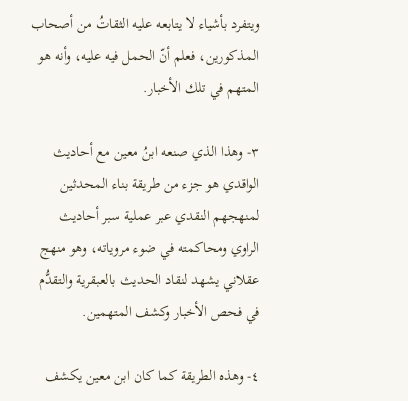ويتفرد بأشياء لا يتابعه عليه الثقاتُ من أصحاب المذكورين، فعلم أنّ الحمل فيه عليه، وأنه هو المتهم في تلك الأخبار.

٣- وهذا الذي صنعه ابنُ معين مع أحاديث الواقدي هو جزء من طريقة بناء المحدثين لمنهجهم النقدي عبر عملية سبر أحاديث الراوي ومحاكمته في ضوء مروياته، وهو منهج عقلاني يشهد لنقاد الحديث بالعبقرية والتقدُّم في فحص الأخبار وكشف المتهمين.

٤- وهذه الطريقة كما كان ابن معين يكشف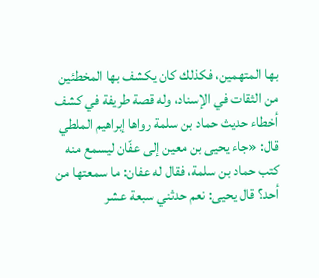بها المتهمين، فكذلك كان يكشف بها المخطئين من الثقات في الإسناد، وله قصة طريفة في كشف أخطاء حديث حماد بن سلمة رواها إبراهيم الملطي قال: «جاء يحيى بن معين إلى عفّان ليسمع منه كتب حماد بن سلمة، فقال له عفان: ما سمعتها من أحد؟ قال يحيى: نعم حدثني سبعة عشر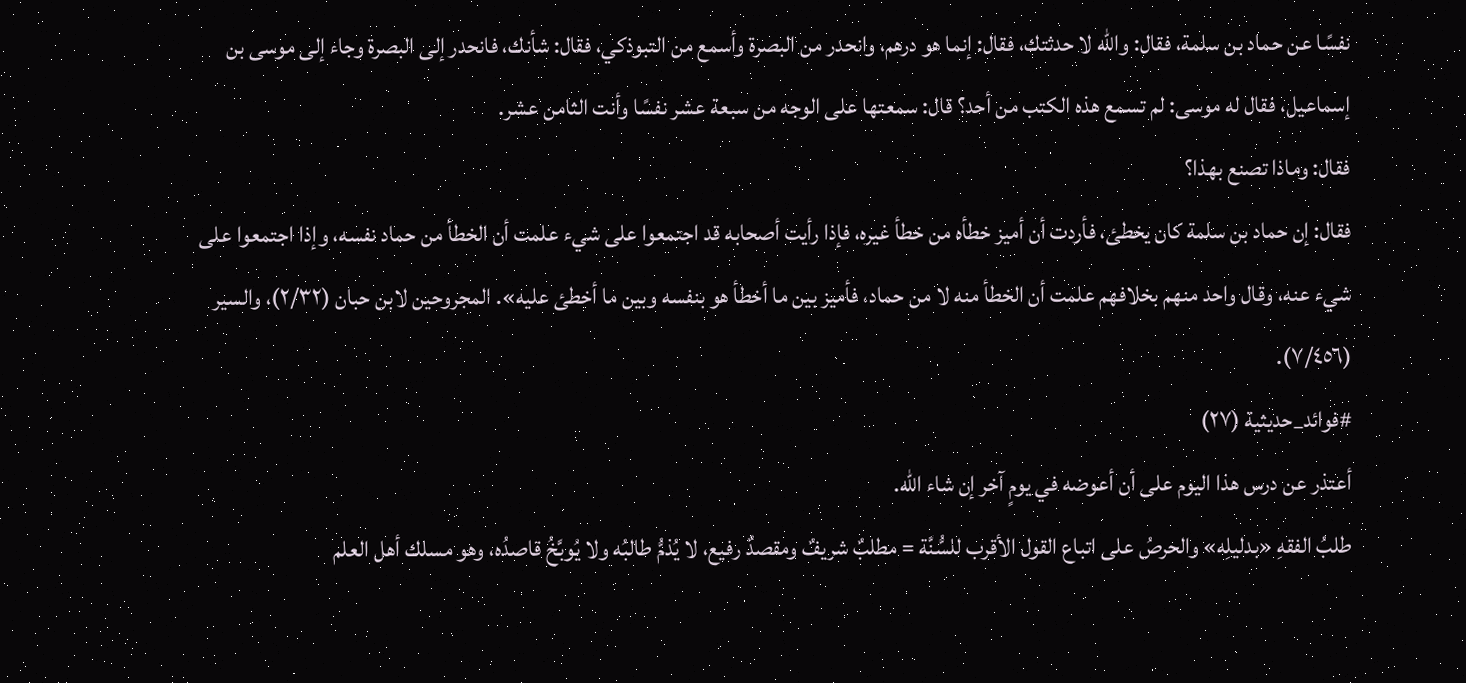نفسًا عن حماد بن سلمة، فقال: والله لا حدثتك، فقال: إنما هو درهم، وانحدر من البصرة وأسمع من التبوذكي، فقال: شأنك، فانحدر إلى البصرة وجاء إلى موسى بن إسماعيل، فقال له موسى: لم تسمع هذه الكتب من أحد؟ قال: سمعتها على الوجه من سبعة عشر نفسًا وأنت الثامن عشر.
فقال: وماذا تصنع بهذا؟
فقال: إن حماد بن سلمة كان يخطئ، فأردت أن أميز خطأه من خطأ غيره، فإذا رأيت أصحابه قد اجتمعوا على شيء علمت أن الخطأ من حماد نفسه، وإذا اجتمعوا على شيء عنه، وقال واحد منهم بخلافهم علمت أن الخطأ منه لا من حماد، فأميز بين ما أخطأ هو بنفسه وبين ما أخطئ عليه». المجروحين لابن حبان (٢/٣٢)، والسير (٧/٤٥٦).
#فوائد_حديثية (٢٧)
أعتذر عن درس هذا اليوم على أن أعوضه في يومٍ آخر إن شاء الله.
طلبُ الفقهِ «بدليلِه» والحرصُ على اتباع القول الأقرب للسُّنَّة = مطلبٌ شريفٌ ومقصدٌ رفيع، لا يُذمُّ طالبُه ولا يُوبَّخُ قاصدُه، وهو مسلك أهل العلم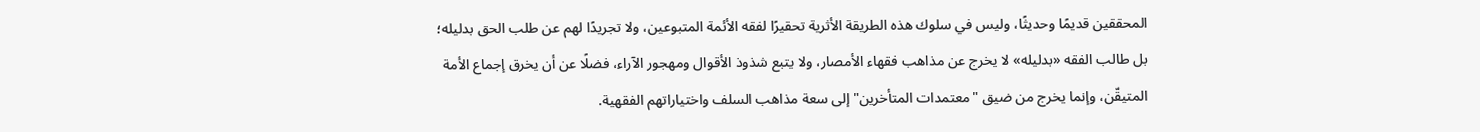المحققين قديمًا وحديثًا، وليس في سلوك هذه الطريقة الأثرية تحقيرًا لفقه الأئمة المتبوعين، ولا تجريدًا لهم عن طلب الحق بدليله؛ بل طالب الفقه «بدليله» لا يخرج عن مذاهب فقهاء الأمصار، ولا يتبع شذوذ الأقوال ومهجور الآراء، فضلًا عن أن يخرق إجماع الأمة المتيقّن، وإنما يخرج من ضيق "معتمدات المتأخرين" إلى سعة مذاهب السلف واختياراتهم الفقهية.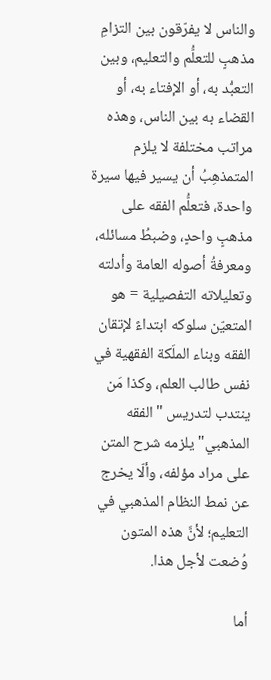والناس لا يفرّقون بين التزامِ مذهبٍ للتعلُّم والتعليم، وبين التعبُّد به، أو الإفتاء به، أو القضاء به بين الناس، وهذه مراتب مختلفة لا يلزم المتمذهِبُ أن يسير فيها سيرة واحدة، فتعلُّم الفقه على مذهبٍ واحدٍ، وضبطُ مسائله، ومعرفةُ أصوله العامة وأدلته وتعليلاته التفصيلية = هو المتعيّن سلوكه ابتداءً لإتقان الفقه وبناء الملَكة الفقهية في نفس طالب العلم، وكذا مَن ينتدب لتدريس "الفقه المذهبي" يلزمه شرح المتن على مراد مؤلفه، وألّا يخرج عن نمط النظام المذهبي في التعليم؛ لأنَّ هذه المتون وُضعت لأجل هذا.

أما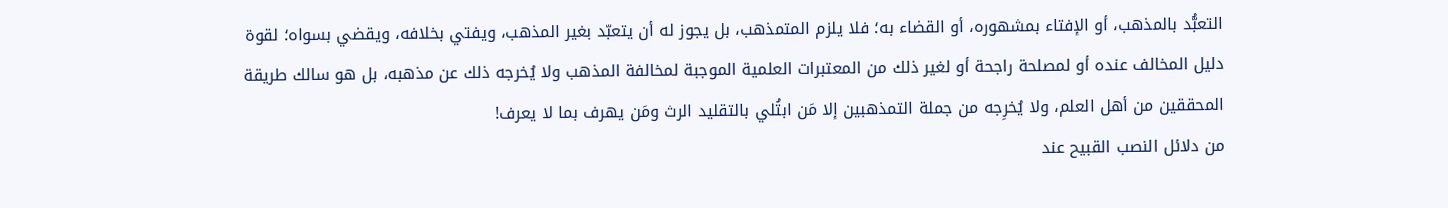التعبُّد بالمذهب، أو الإفتاء بمشهوره، أو القضاء به؛ فلا يلزم المتمذهب، بل يجوز له أن يتعبّد بغير المذهب، ويفتي بخلافه، ويقضي بسواه؛ لقوة دليل المخالف عنده أو لمصلحة راجحة أو لغير ذلك من المعتبرات العلمية الموجبة لمخالفة المذهب ولا يُخرجه ذلك عن مذهبه، بل هو سالك طريقة المحققين من أهل العلم، ولا يُخرِجه من جملة التمذهبين إلا مَن ابتُلي بالتقليد الرث ومَن يهرف بما لا يعرف!
من دلائل النصب القبيح عند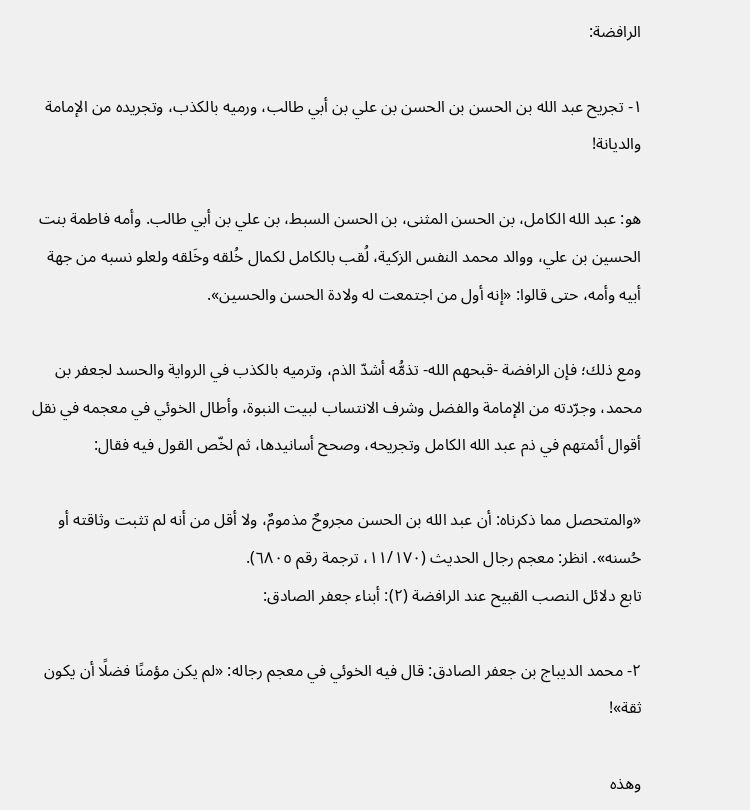الرافضة:

١- تجريح عبد الله بن الحسن بن الحسن بن علي بن أبي طالب، ورميه بالكذب، وتجريده من الإمامة والديانة!

هو: عبد الله الكامل، بن الحسن المثنى، بن الحسن السبط، بن علي بن أبي طالب. وأمه فاطمة بنت الحسين بن علي، ووالد محمد النفس الزكية، لُقب بالكامل لكمال خُلقه وخَلقه ولعلو نسبه من جهة أبيه وأمه، حتى قالوا: «إنه أول من اجتمعت له ولادة الحسن والحسين».

ومع ذلك؛ فإن الرافضة -قبحهم الله- تذمُّه أشدّ الذم، وترميه بالكذب في الرواية والحسد لجعفر بن محمد، وجرّدته من الإمامة والفضل وشرف الانتساب لبيت النبوة، وأطال الخوئي في معجمه في نقل أقوال أئمتهم في ذم عبد الله الكامل وتجريحه، وصحح أسانيدها، ثم لخّص القول فيه فقال:

«والمتحصل مما ذكرناه: أن عبد الله بن الحسن مجروحٌ مذمومٌ، ولا أقل من أنه لم تثبت وثاقته أو حُسنه». انظر: معجم رجال الحديث (١١/١٧٠، ترجمة رقم ٦٨٠٥).
تابع دلائل النصب القبيح عند الرافضة (٢): أبناء جعفر الصادق:

٢- محمد الديباج بن جعفر الصادق: قال فيه الخوئي في معجم رجاله: «لم يكن مؤمنًا فضلًا أن يكون ثقة»!

وهذه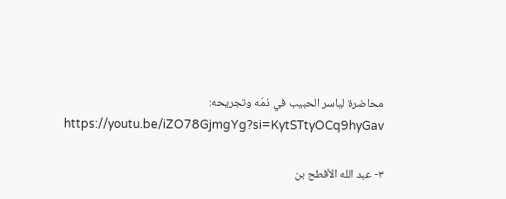محاضرة لياسر الحبيب في ذمّه وتجريحه:
https://youtu.be/iZO78GjmgYg?si=KytSTtyOCq9hyGav

٣- عبد الله الأفطح بن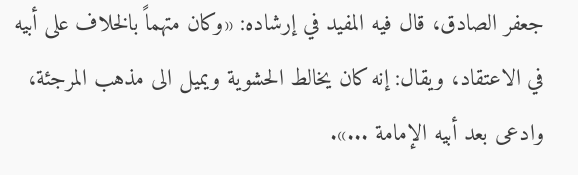جعفر الصادق، قال فيه المفيد في إرشاده: «وكان متهماً بالخلاف على أبيه في الاعتقاد، ويقال: إنه كان يخالط الحشوية ويميل الى مذهب المرجئة، وادعى بعد أبيه الإمامة ...».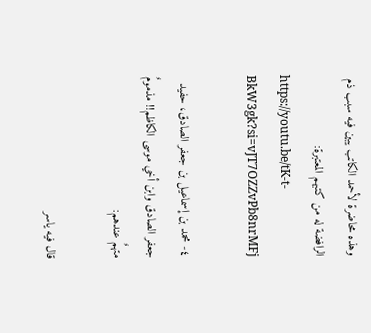وهذه محاضرة لأحمد الكاتب يبين فيه سبب ذم الرافضة له من كتبهم المعتبرة:
https://youtu.be/tK-t-BkW3gk?si=vJT7OZZvPb8nrMFj

٤- محمد بن إسماعيل بن جعفر الصادق، حفيد جعفر الصادق وابن أخي موسى الكاظم!! مذمومٌ متهمٌ عندهم:

قال فيه ياسر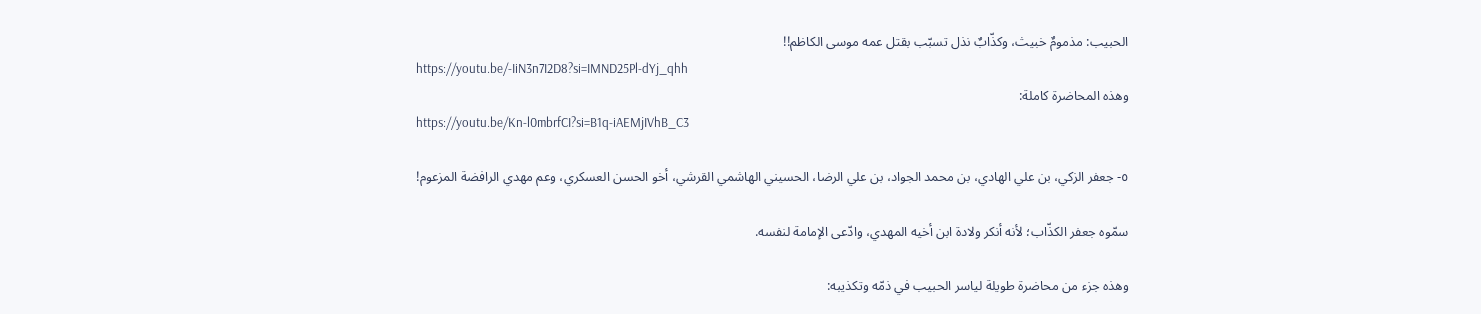الحبيب: مذمومٌ خبيث، وكذّابٌ نذل تسبّب بقتل عمه موسى الكاظم!!
https://youtu.be/-IiN3n7I2D8?si=IMND25Pl-dYj_qhh
وهذه المحاضرة كاملة:
https://youtu.be/Kn-l0mbrfCI?si=B1q-iAEMjIVhB_C3

٥- جعفر الزكي، بن علي الهادي، بن محمد الجواد، بن علي الرضا، الحسيني الهاشمي القرشي، أخو الحسن العسكري، وعم مهدي الرافضة المزعوم!

سمّوه جعفر الكذّاب؛ لأنه أنكر ولادة ابن أخيه المهدي، وادّعى الإمامة لنفسه.

وهذه جزء من محاضرة طويلة لياسر الحبيب في ذمّه وتكذيبه: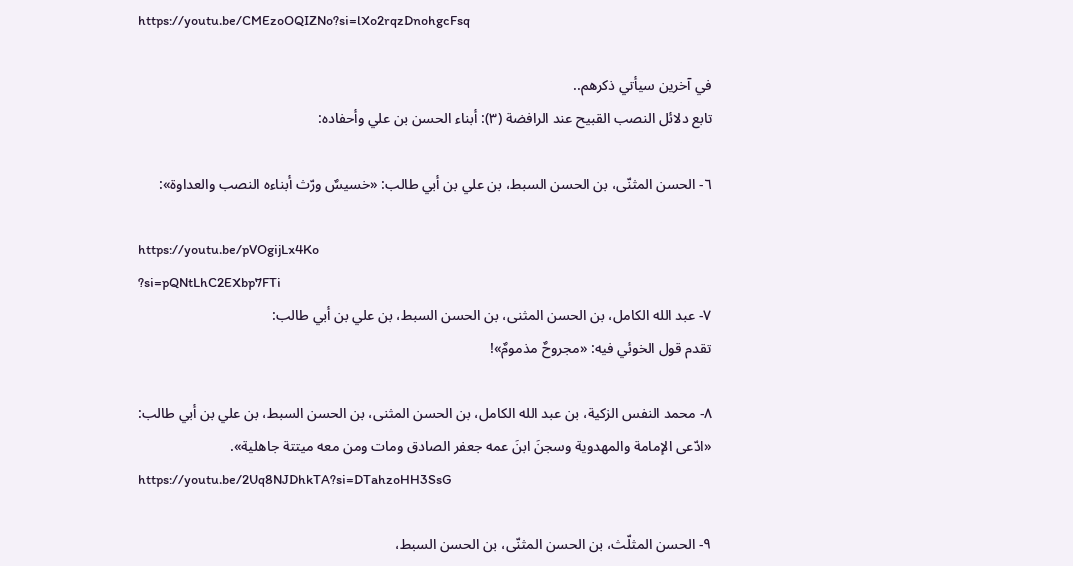https://youtu.be/CMEzoOQIZNo?si=lXo2rqzDnohgcFsq

في آخرين سيأتي ذكرهم..
تابع دلائل النصب القبيح عند الرافضة (٣): أبناء الحسن بن علي وأحفاده:

٦- الحسن المثنّى، بن الحسن السبط، بن علي بن أبي طالب: «خسيسٌ ورّث أبناءه النصب والعداوة»:

https://youtu.be/pVOgijLx4Ko
?si=pQNtLhC2EXbp7FTi
٧- عبد الله الكامل، بن الحسن المثنى، بن الحسن السبط، بن علي بن أبي طالب:
تقدم قول الخوئي فيه: «مجروحٌ مذمومٌ»!

٨- محمد النفس الزكية، بن عبد الله الكامل، بن الحسن المثنى، بن الحسن السبط، بن علي بن أبي طالب:
«ادّعى الإمامة والمهدوية وسجنَ ابنَ عمه جعفر الصادق ومات ومن معه ميتتة جاهلية».
https://youtu.be/2Uq8NJDhkTA?si=DTahzoHH3SsG

٩- الحسن المثلّث، بن الحسن المثنّى، بن الحسن السبط،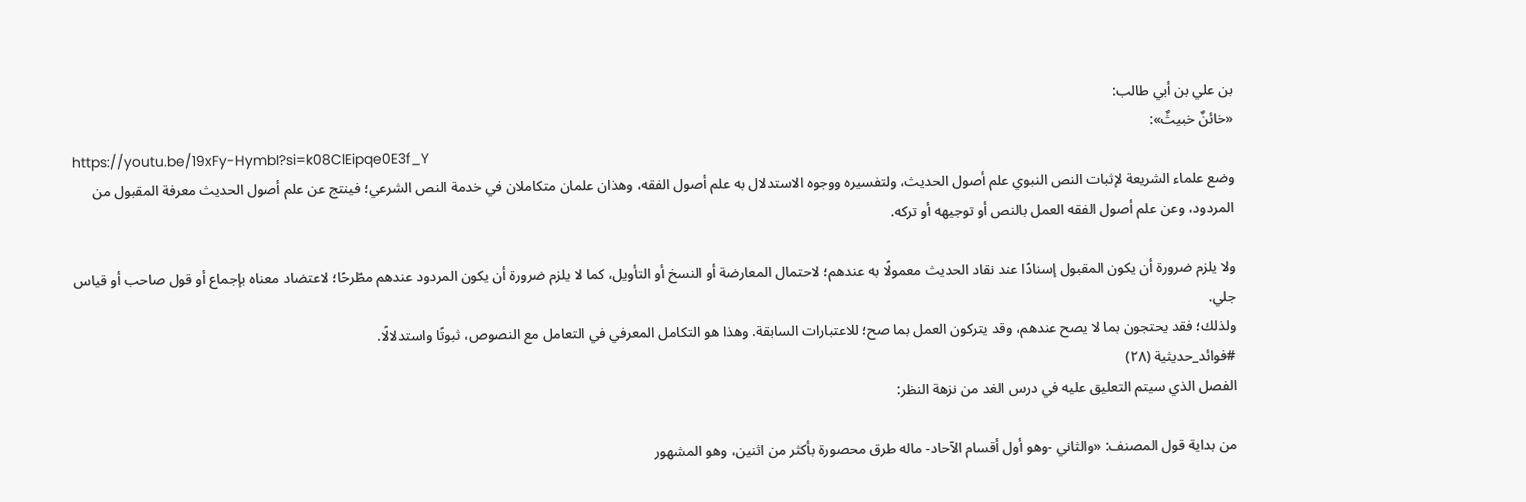بن علي بن أبي طالب:
«خائنٌ خبيثٌ»:
https://youtu.be/19xFy-HymbI?si=k08ClEipqe0E3f_Y
وضع علماء الشريعة لإثبات النص النبوي علم أصول الحديث، ولتفسيره ووجوه الاستدلال به علم أصول الفقه، وهذان علمان متكاملان في خدمة النص الشرعي؛ فينتج عن علم أصول الحديث معرفة المقبول من المردود، وعن علم أصول الفقه العمل بالنص أو توجيهه أو تركه.

ولا يلزم ضرورة أن يكون المقبول إسنادًا عند نقاد الحديث معمولًا به عندهم؛ لاحتمال المعارضة أو النسخ أو التأويل، كما لا يلزم ضرورة أن يكون المردود عندهم مطّرحًا؛ لاعتضاد معناه بإجماع أو قول صاحب أو قياس جلي.
ولذلك؛ فقد يحتجون بما لا يصح عندهم، وقد يتركون العمل بما صح؛ للاعتبارات السابقة. وهذا هو التكامل المعرفي في التعامل مع النصوص، ثبوتًا واستدلالًا.
#فوائد_حديثية (٢٨)
الفصل الذي سيتم التعليق عليه في درس الغد من نزهة النظر:

من بداية قول المصنف: «والثاني -وهو أول أقسام الآحاد- ماله طرق محصورة بأكثر من اثنين، وهو المشهور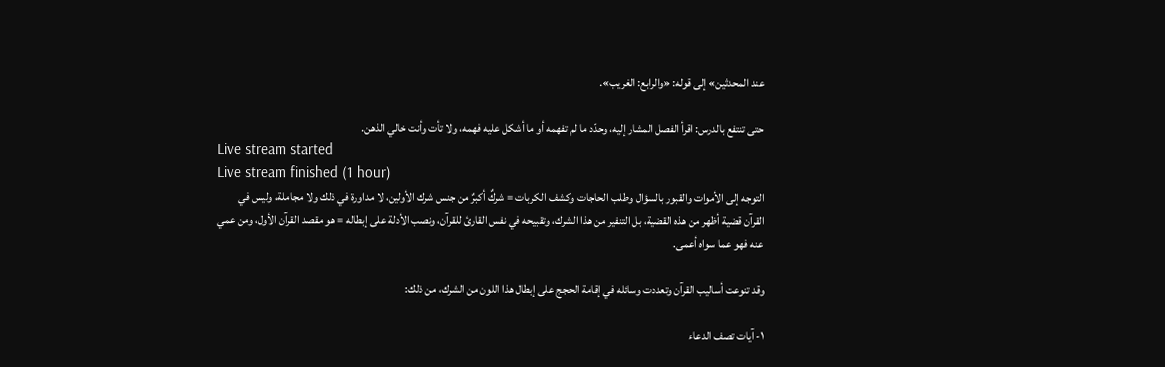عند المحدثين» إلى قوله: «والرابع: الغريب».

حتى تنتفع بالدرس: اقرأ الفصل المشار إليه، وحدّد ما لم تفهمه أو ما أشكل عليه فهمه، ولا تأت وأنت خالي الذهن.
Live stream started
Live stream finished (1 hour)
التوجه إلى الأموات والقبور بالسؤال وطلب الحاجات وكشف الكربات = شركٌ أكبرٌ من جنس شرك الأولين، لا مداورة في ذلك ولا مجاملة، وليس في القرآن قضية أظهر من هذه القضية، بل التنفير من هذا الشرك، وتقبيحه في نفس القارئ للقرآن، ونصب الأدلة على إبطاله = هو مقصد القرآن الأول، ومن عمي عنه فهو عما سواه أعمى.

وقد تنوعت أساليب القرآن وتعددت وسائله في إقامة الحجج على إبطال هذا اللون من الشرك، من ذلك:

١- آيات تصف الدعاء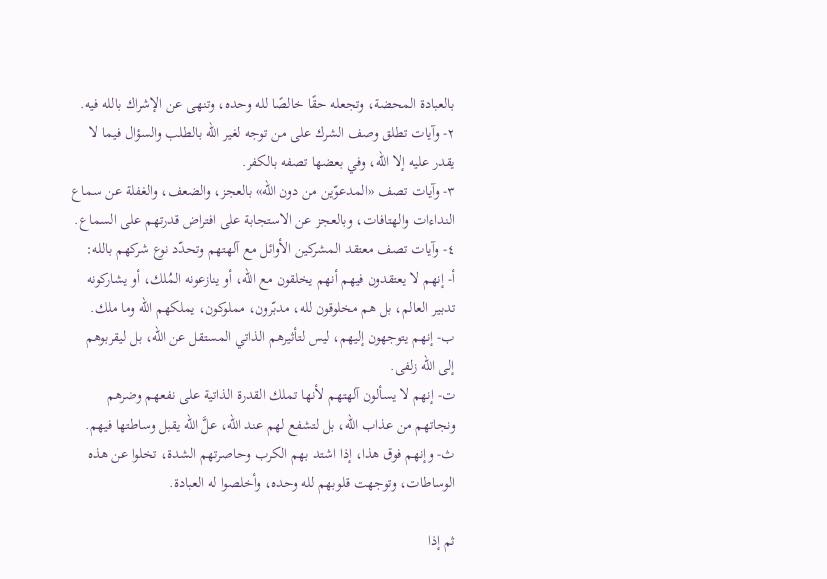بالعبادة المحضة، وتجعله حقًا خالصًا لله وحده، وتنهى عن الإشراك بالله فيه.
٢- وآيات تطلق وصف الشرك على من توجه لغير الله بالطلب والسؤال فيما لا يقدر عليه إلا الله، وفي بعضها تصفه بالكفر.
٣- وآيات تصف «المدعوّين من دون الله» بالعجز، والضعف، والغفلة عن سماع النداءات والهتافات، وبالعجز عن الاستجابة على افتراض قدرتهم على السماع.
٤- وآيات تصف معتقد المشركين الأوائل مع آلهتهم وتحدّد نوع شركهم بالله:
أ- إنهم لا يعتقدون فيهم أنهم يخلقون مع الله، أو ينازعونه المُلك، أو يشاركونه تدبير العالم، بل هم مخلوقون لله، مدبّرون، مملوكون، يملكهم الله وما ملك.
ب- إنهم يتوجهون إليهم، ليس لتأثيرهم الذاتي المستقل عن الله، بل ليقربوهم إلى الله زلفى.
ت- إنهم لا يسألون آلهتهم لأنها تملك القدرة الذاتية على نفعهم وضرهم ونجاتهم من عذاب الله، بل لتشفع لهم عند الله، علَّ الله يقبل وساطتها فيهم.
ث- وإنهم فوق هذا، إذا اشتد بهم الكرب وحاصرتهم الشدة، تخلوا عن هذه الوساطات، وتوجهت قلوبهم لله وحده، وأخلصوا له العبادة.

ثم إذا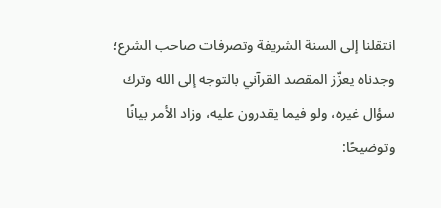انتقلنا إلى السنة الشريفة وتصرفات صاحب الشرع؛ وجدناه يعزّز المقصد القرآني بالتوجه إلى الله وترك سؤال غيره، ولو فيما يقدرون عليه، وزاد الأمر بيانًا وتوضيحًا: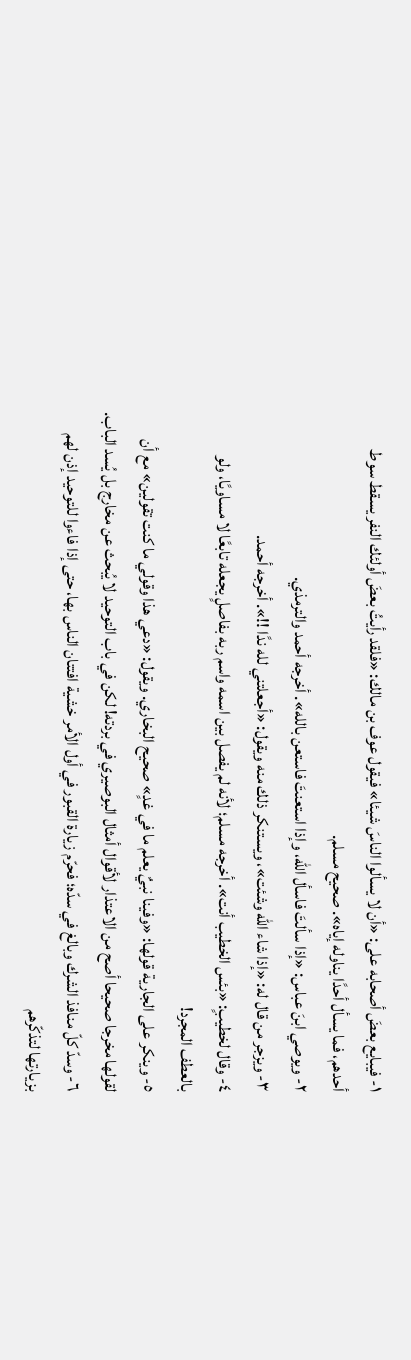١- فيبايع بعضَ أصحابه على: «أن لا يسألوا الناسَ شيئا» فيقول عوف بن مالك: «فلقد رأيتُ بعضَ أولئك النفر يسقط سوط أحدهم، فما يسأل أحدًا يناوله إياه». صحيح مسلم.
٢- ويوصي ابنَ عباس: «إذا سألتَ فاسأل الله، وإذا استعنتَ فاستعن بالله». أخرجه أحمد والترمذي.
٣- ويزجر من قال له: «إذا شاء الله وشئت»، ويستنكر ذلك منه ويقول: «أجعلتني لله ندًا !!». أخرجه أحمد.
٤- وقال لخطيبٍ: «بئس الخطيب أنت». أخرجه مسلم؛ لأنه لم يفصل بين اسمه واسم ربه بفاصلٍ يجعله تابعًا لا مساويًا، ولو بالعطف المجرد!
٥- وينكر على الجارية قولها: «وفينا نبيٌ يعلم ما في غدٍ» صحيح البخاري. ويقول: «دعي هذا وقولي ما كنت تقولين» مع أن لقولها مخرجا صحيحا أصح من الاعتذار لأقوال أمثال البوصيري في بردته! لكن في باب التوحيد لا يُبحث عن مخارج بل يُسد الباب.
٦- وسدّ كلّ منافذ الشرك وبالغ في سدّه؛ فحرّم زيارة القبور في أول الأمر خشية افتتان الناس بها، حتى إذا فاءوا للتوحيد إذن لهم بزيارتها لتذكّرهم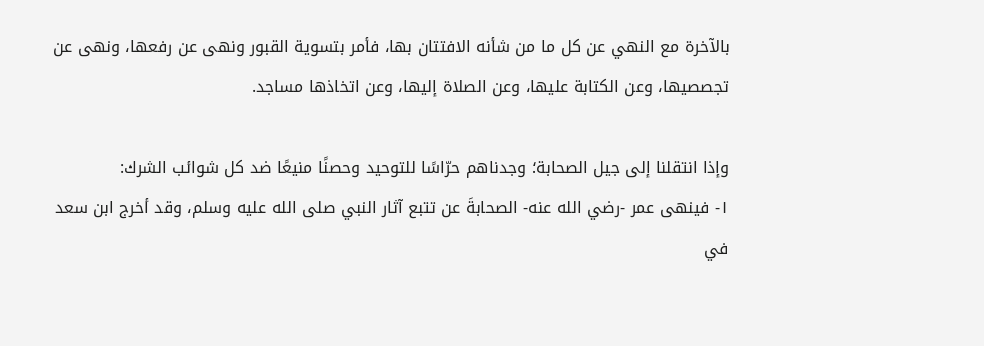بالآخرة مع النهي عن كل ما من شأنه الافتتان بها، فأمر بتسوية القبور ونهى عن رفعها، ونهى عن تجصصيها، وعن الكتابة عليها، وعن الصلاة إليها، وعن اتخاذها مساجد.

وإذا انتقلنا إلى جيل الصحابة؛ وجدناهم حرّاسًا للتوحيد وحصنًا منيعًا ضد كل شوائب الشرك:
١- فينهى عمر -رضي الله عنه- الصحابةَ عن تتبع آثار النبي صلى الله عليه وسلم، وقد أخرج ابن سعد في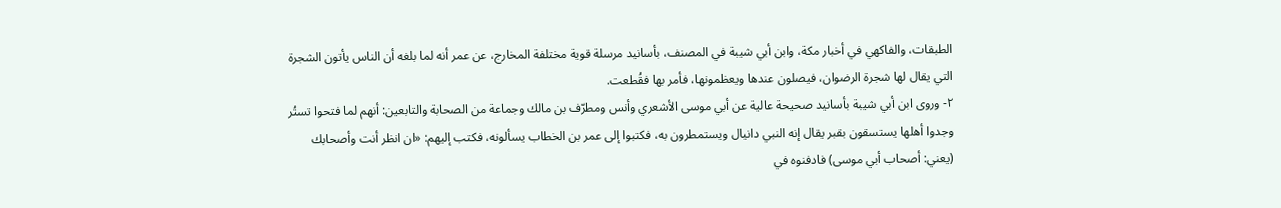الطبقات، والفاكهي في أخبار مكة، وابن أبي شيبة في المصنف، بأسانيد مرسلة قوية مختلفة المخارج، عن عمر أنه لما بلغه أن الناس يأتون الشجرة التي يقال لها شجرة الرضوان، فيصلون عندها ويعظمونها، فأمر بها فقُطعت.
٢- وروى ابن أبي شيبة بأسانيد صحيحة عالية عن أبي موسى الأشعري وأنس ومطرّف بن مالك وجماعة من الصحابة والتابعين: أنهم لما فتحوا تستُر وجدوا أهلها يستسقون بقبر يقال إنه النبي دانيال ويستمطرون به، فكتبوا إلى عمر بن الخطاب يسألونه، فكتب إليهم: «ان انظر أنت وأصحابك (يعني: أصحاب أبي موسى) فادفنوه في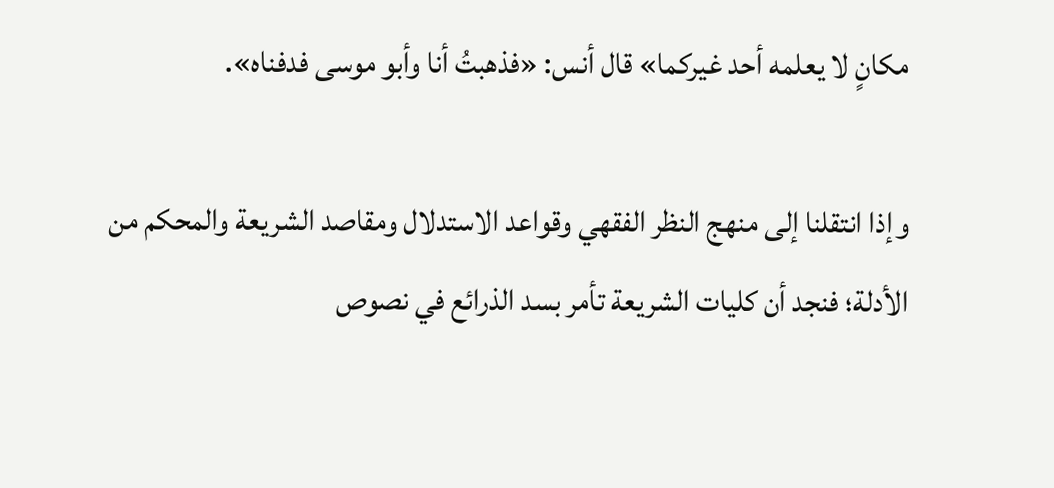مكانٍ لا يعلمه أحد غيركما» قال أنس: «فذهبتُ أنا وأبو موسى فدفناه».

وإذا انتقلنا إلى منهج النظر الفقهي وقواعد الاستدلال ومقاصد الشريعة والمحكم من الأدلة؛ فنجد أن كليات الشريعة تأمر بسد الذرائع في نصوص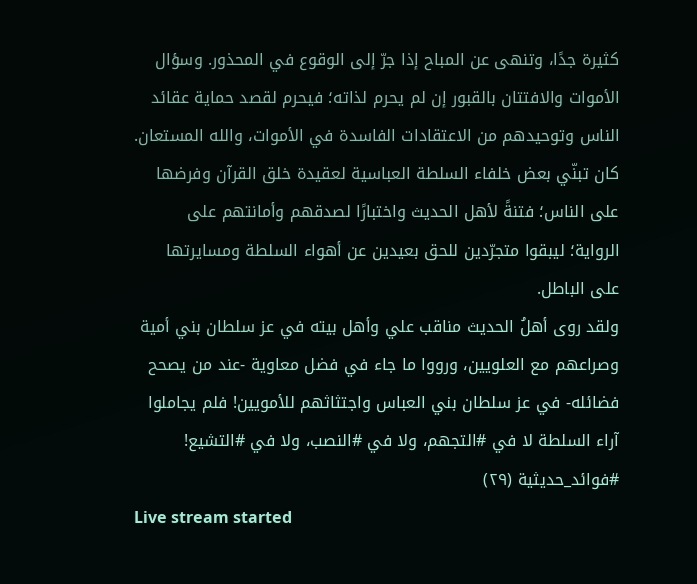كثيرة جدًا، وتنهى عن المباح إذا جرّ إلى الوقوع في المحذور. وسؤال الأموات والافتتان بالقبور إن لم يحرم لذاته؛ فيحرم لقصد حماية عقائد الناس وتوحيدهم من الاعتقادات الفاسدة في الأموات، والله المستعان.
كان تبنّي بعض خلفاء السلطة العباسية لعقيدة خلق القرآن وفرضها على الناس؛ فتنةً لأهل الحديث واختبارًا لصدقهم وأمانتهم على الرواية؛ ليبقوا متجرّدين للحق بعيدين عن أهواء السلطة ومسايرتها على الباطل.
ولقد روى أهلُ الحديث مناقب علي وأهل بيته في عز سلطان بني أمية وصراعهم مع العلويين، ورووا ما جاء في فضل معاوية -عند من يصحح فضائله- في عز سلطان بني العباس واجتثاثهم للأمويين! فلم يجاملوا آراء السلطة لا في #التجهم، ولا في #النصب، ولا في #التشيع!
#فوائد_حديثية (٢٩)
Live stream started